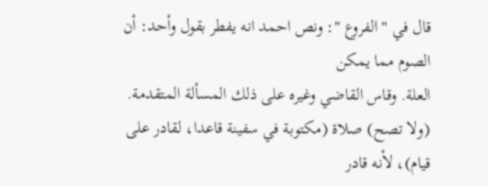قال في " الفروع ": ونص احمد انه يفطر بقول وأحد: أن الصوم مما يمكن
العلة. وقاس القاضي وغيره على ذلك المسألة المتقدمة.
(ولا تصح) صلاة (مكتوبة في سفينة قاعدا، لقادر على قيام)، لأنه قادر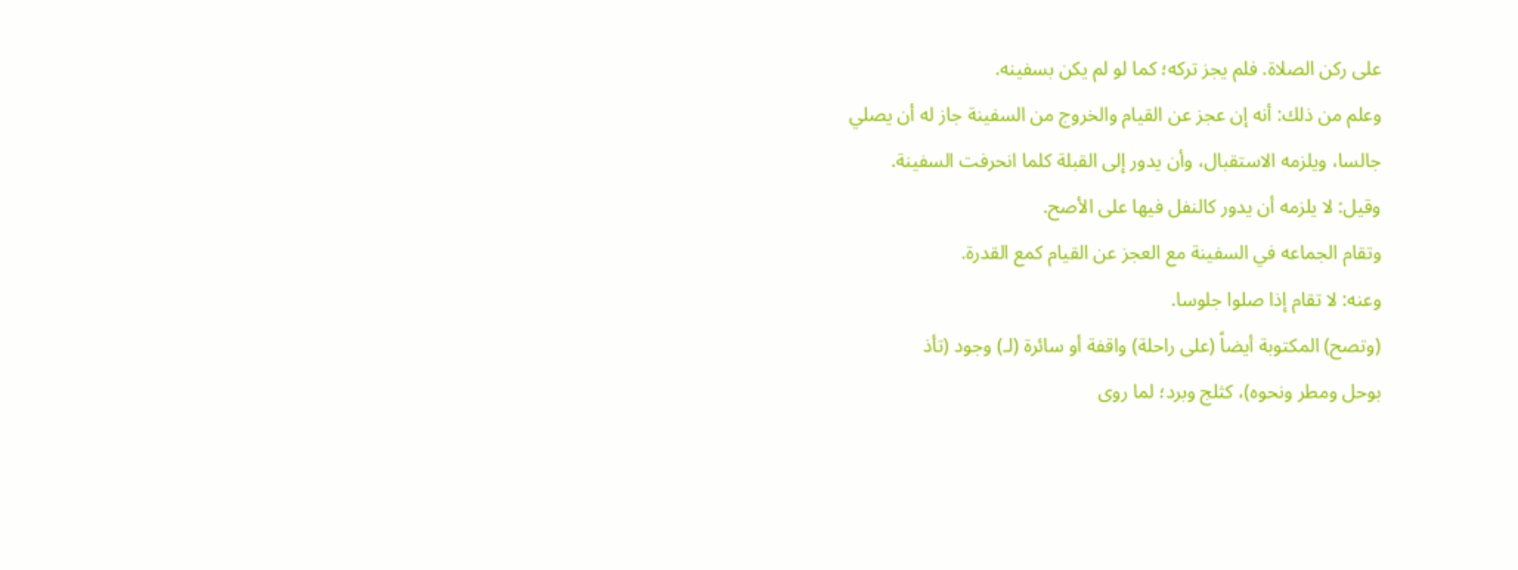على ركن الصلاة. فلم يجز تركه؛ كما لو لم يكن بسفينه.
وعلم من ذلك: أنه إن عجز عن القيام والخروج من السفينة جاز له أن يصلي
جالسا، ويلزمه الاستقبال، وأن يدور إلى القبلة كلما انحرفت السفينة.
وقيل: لا يلزمه أن يدور كالنفل فيها على الأصح.
وتقام الجماعه في السفينة مع العجز عن القيام كمع القدرة.
وعنه: لا تقام إذا صلوا جلوسا.
(وتصح) المكتوبة أيضاً (على راحلة) واقفة أو سائرة (لـ) وجود (تأذ
بوحل ومطر ونحوه)، كثلج وبرد؛ لما روى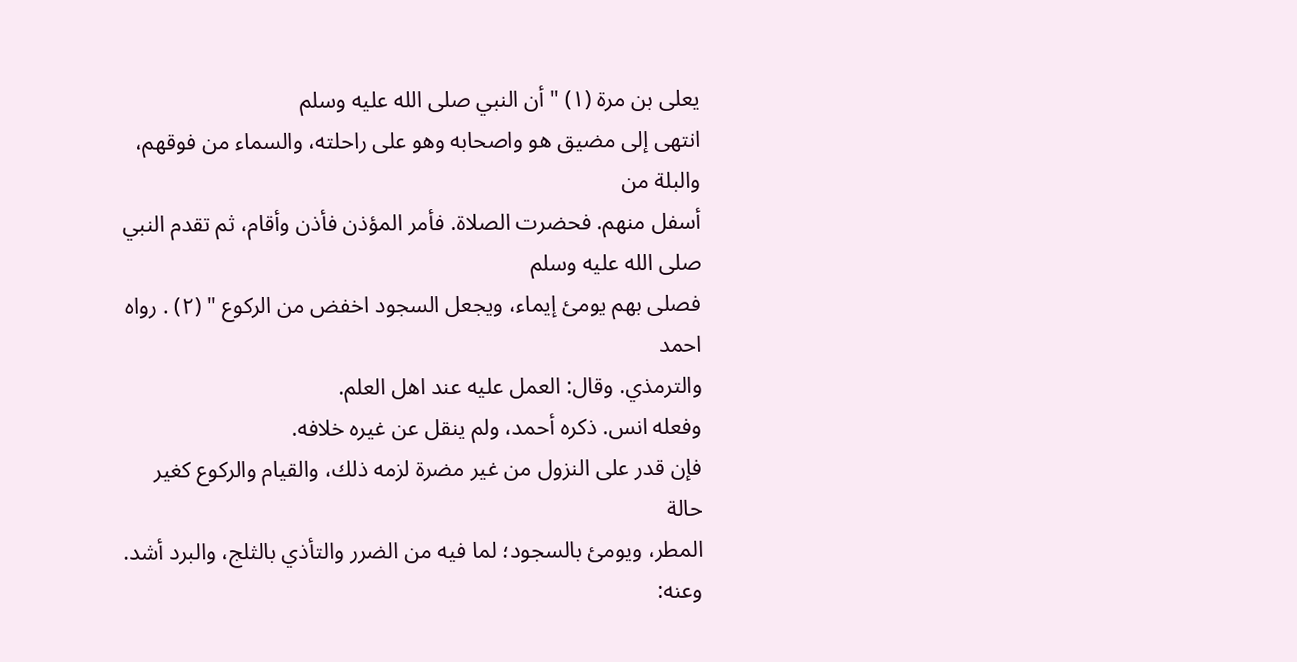يعلى بن مرة (١) " أن النبي صلى الله عليه وسلم
انتهى إلى مضيق هو واصحابه وهو على راحلته، والسماء من فوقهم، والبلة من
أسفل منهم. فحضرت الصلاة. فأمر المؤذن فأذن وأقام، ثم تقدم النبي صلى الله عليه وسلم
فصلى بهم يومئ إيماء، ويجعل السجود اخفض من الركوع " (٢) . رواه احمد
والترمذي. وقال: العمل عليه عند اهل العلم.
وفعله انس. ذكره أحمد، ولم ينقل عن غيره خلافه.
فإن قدر على النزول من غير مضرة لزمه ذلك، والقيام والركوع كغير حالة
المطر، ويومئ بالسجود؛ لما فيه من الضرر والتأذي بالثلج، والبرد أشد.
وعنه: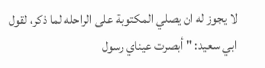لا يجوز له ان يصلي المكتوبة على الراحله لما ذكر، لقول
ابي سعيد: " أبصرت عيناي رسول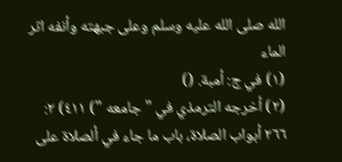الله صلى الله عليه وسلم وعلى جبهته وأنفه اثر الماء
(١) في ج: أمبة. ()
(٢) أخرجه الترمذي في " جامعه ") ٤١١) ٢: ٢٦٦ أبواب الصلاة، باب ما جاء في ألصلاة على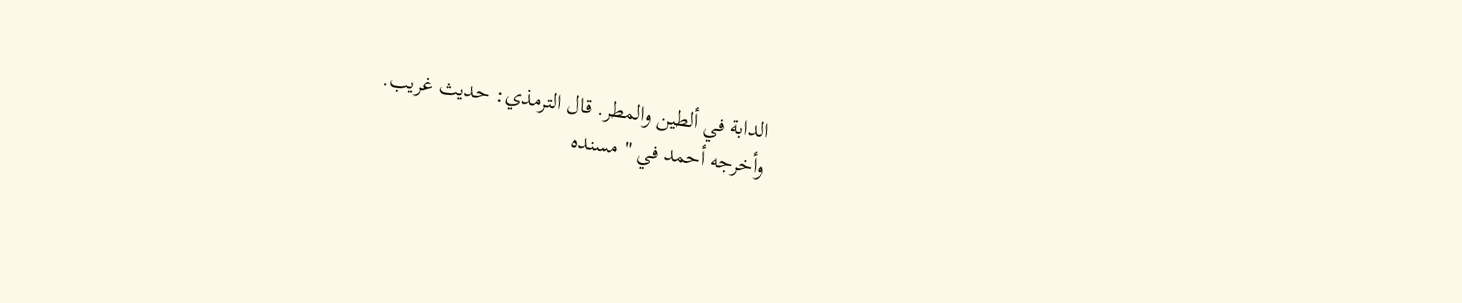الدابة في ألطين والمطر. قال الترمذي: حديث غريب.
وأخرجه أحمد في " مسنده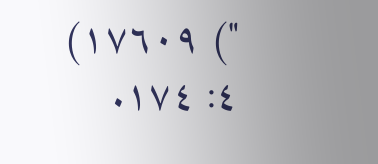") ١٧٦٠٩) ٤: ١٧٤.